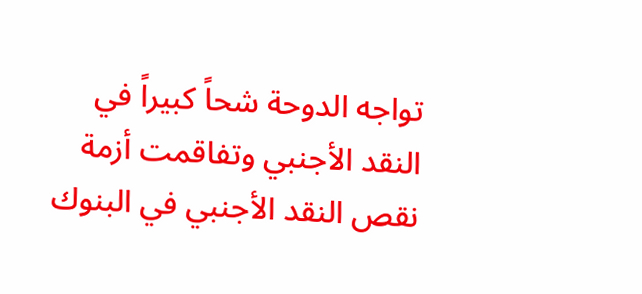تواجه الدوحة شحاً كبيراً في النقد الأجنبي وتفاقمت أزمة نقص النقد الأجنبي في البنوك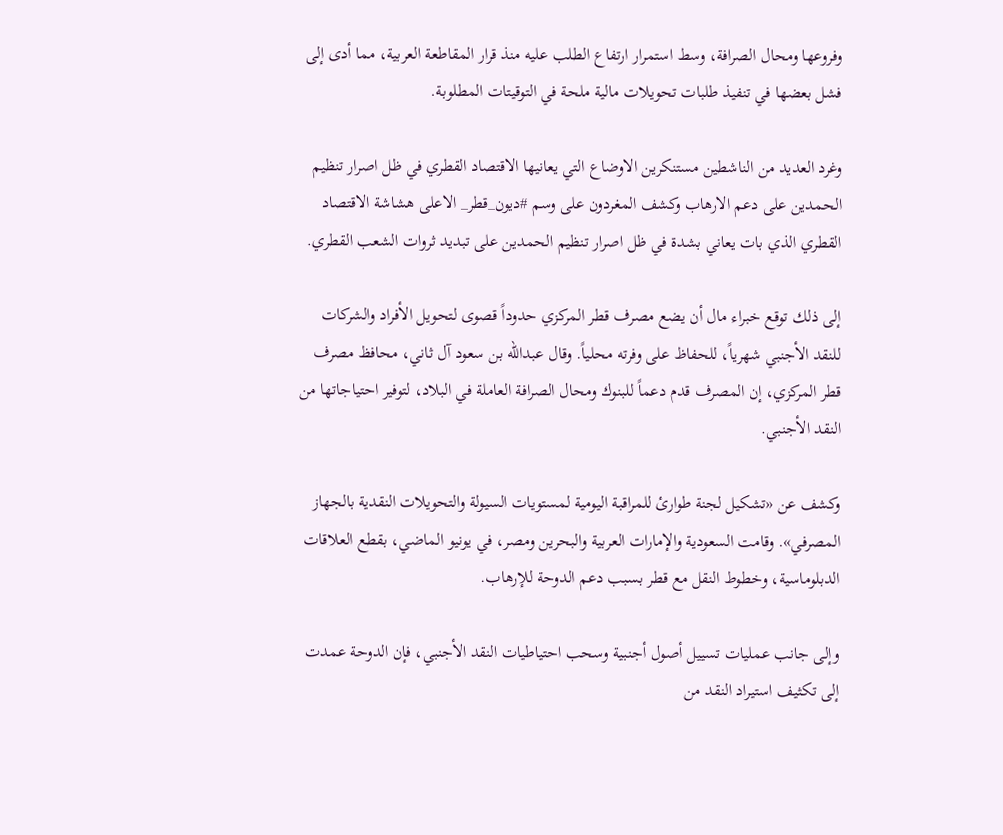وفروعها ومحال الصرافة، وسط استمرار ارتفاع الطلب عليه منذ قرار المقاطعة العربية، مما أدى إلى فشل بعضها في تنفيذ طلبات تحويلات مالية ملحة في التوقيتات المطلوبة.

وغرد العديد من الناشطين مستنكرين الاوضاع التي يعانيها الاقتصاد القطري في ظل اصرار تنظيم الحمدين على دعم الارهاب وكشف المغردون على وسم #ديون_قطر_ الاعلى هشاشة الاقتصاد القطري الذي بات يعاني بشدة في ظل اصرار تنظيم الحمدين على تبديد ثروات الشعب القطري.

إلى ذلك توقع خبراء مال أن يضع مصرف قطر المركزي حدوداً قصوى لتحويل الأفراد والشركات للنقد الأجنبي شهرياً، للحفاظ على وفرته محلياً. وقال عبدالله بن سعود آل ثاني، محافظ مصرف قطر المركزي، إن المصرف قدم دعماً للبنوك ومحال الصرافة العاملة في البلاد، لتوفير احتياجاتها من النقد الأجنبي.

وكشف عن «تشكيل لجنة طوارئ للمراقبة اليومية لمستويات السيولة والتحويلات النقدية بالجهاز المصرفي». وقامت السعودية والإمارات العربية والبحرين ومصر، في يونيو الماضي، بقطع العلاقات الدبلوماسية، وخطوط النقل مع قطر بسبب دعم الدوحة للإرهاب.

وإلى جانب عمليات تسييل أصول أجنبية وسحب احتياطيات النقد الأجنبي، فإن الدوحة عمدت إلى تكثيف استيراد النقد من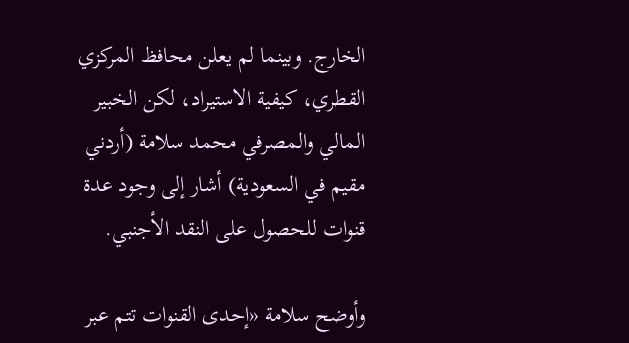الخارج. وبينما لم يعلن محافظ المركزي القطري، كيفية الاستيراد، لكن الخبير المالي والمصرفي محمد سلامة (أردني مقيم في السعودية) أشار إلى وجود عدة قنوات للحصول على النقد الأجنبي.

وأوضح سلامة «إحدى القنوات تتم عبر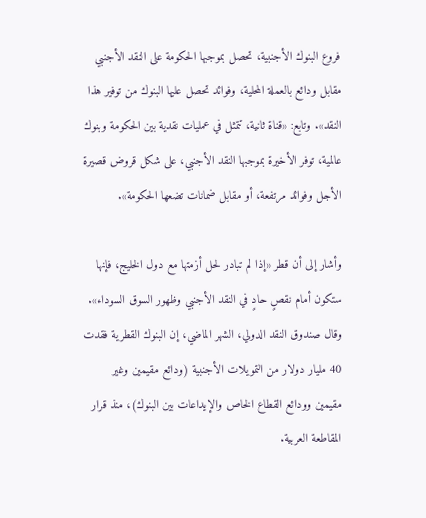فروع البنوك الأجنبية، تحصل بموجبها الحكومة على النقد الأجنبي مقابل ودائع بالعملة المحلية، وفوائد تحصل عليها البنوك من توفير هذا النقد». وتابع: «قناة ثانية، تتمثل في عمليات نقدية بين الحكومة وبنوك عالمية، توفر الأخيرة بموجبها النقد الأجنبي، على شكل قروض قصيرة الأجل وفوائد مرتفعة، أو مقابل ضمانات تضعها الحكومة».

وأشار إلى أن قطر «إذا لم تبادر لحل أزمتها مع دول الخليج، فإنها ستكون أمام نقصٍ حادٍ في النقد الأجنبي وظهور السوق السوداء». وقال صندوق النقد الدولي، الشهر الماضي، إن البنوك القطرية فقدت 40 مليار دولار من التمويلات الأجنبية (ودائع مقيمين وغير مقيمين وودائع القطاع الخاص والإيداعات بين البنوك)، منذ قرار المقاطعة العربية.